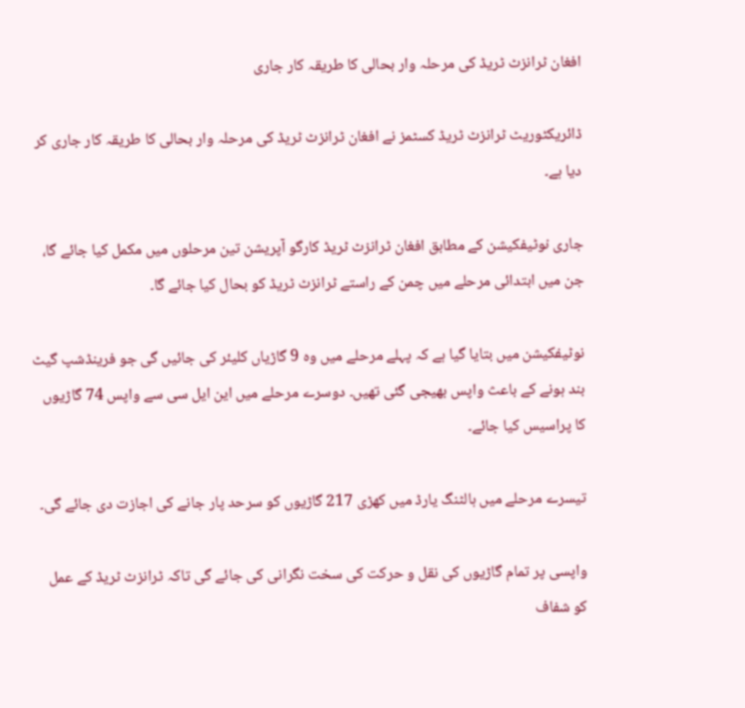افغان ٹرانزٹ ٹریڈ کی مرحلہ وار بحالی کا طریقہ کار جاری

ڈائریکٹوریٹ ٹرانزٹ ٹریڈ کسٹمز نے افغان ٹرانزٹ ٹریڈ کی مرحلہ وار بحالی کا طریقہ کار جاری کر دیا ہے۔

جاری نوٹیفکیشن کے مطابق افغان ٹرانزٹ ٹریڈ کارگو آپریشن تین مرحلوں میں مکمل کیا جائے گا، جن میں ابتدائی مرحلے میں چمن کے راستے ٹرانزٹ ٹریڈ کو بحال کیا جائے گا۔

نوٹیفکیشن میں بتایا گیا ہے کہ پہلے مرحلے میں وہ 9 گاڑیاں کلیئر کی جائیں گی جو فرینڈشپ گیٹ بند ہونے کے باعث واپس بھیجی گئی تھیں۔ دوسرے مرحلے میں این ایل سی سے واپس 74 گاڑیوں کا پراسیس کیا جائے۔

تیسرے مرحلے میں ہالٹنگ یارڈ میں کھڑی 217 گاڑیوں کو سرحد پار جانے کی اجازت دی جائے گی۔

واپسی پر تمام گاڑیوں کی نقل و حرکت کی سخت نگرانی کی جائے گی تاکہ ٹرانزٹ ٹریڈ کے عمل کو شفاف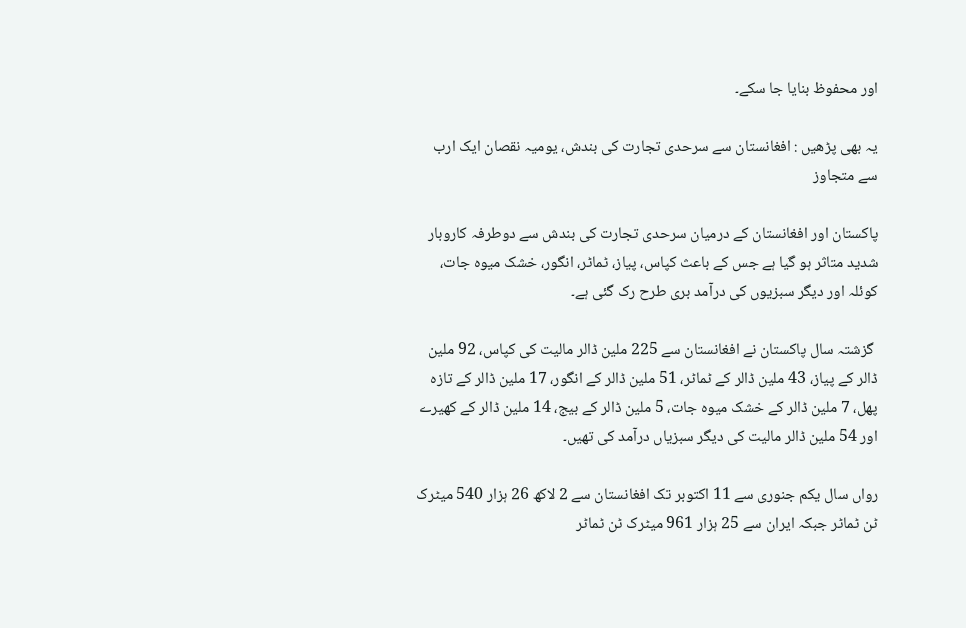اور محفوظ بنایا جا سکے۔

یہ بھی پڑھیں : افغانستان سے سرحدی تجارت کی بندش، یومیہ نقصان ایک ارب سے متجاوز

پاکستان اور افغانستان کے درمیان سرحدی تجارت کی بندش سے دوطرفہ کاروبار شدید متاثر ہو گیا ہے جس کے باعث کپاس، پیاز، ٹماٹر، انگور، خشک میوہ جات، کوئلہ اور دیگر سبزیوں کی درآمد بری طرح رک گئی ہے۔

 گزشتہ سال پاکستان نے افغانستان سے 225 ملین ڈالر مالیت کی کپاس، 92 ملین ڈالر کے پیاز، 43 ملین ڈالر کے ٹماٹر، 51 ملین ڈالر کے انگور، 17 ملین ڈالر کے تازہ پھل، 7 ملین ڈالر کے خشک میوہ جات، 5 ملین ڈالر کے بیج، 14 ملین ڈالر کے کھیرے اور 54 ملین ڈالر مالیت کی دیگر سبزیاں درآمد کی تھیں۔

رواں سال یکم جنوری سے 11 اکتوبر تک افغانستان سے 2 لاکھ 26 ہزار 540 میٹرک ٹن ٹماٹر جبکہ ایران سے 25 ہزار 961 میٹرک ٹن ٹماٹر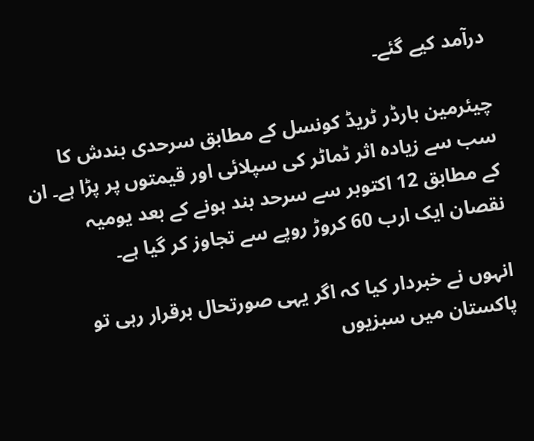درآمد کیے گئے۔

چیئرمین بارڈر ٹریڈ کونسل کے مطابق سرحدی بندش کا سب سے زیادہ اثر ٹماٹر کی سپلائی اور قیمتوں پر پڑا ہے۔ ان کے مطابق 12 اکتوبر سے سرحد بند ہونے کے بعد یومیہ نقصان ایک ارب 60 کروڑ روپے سے تجاوز کر گیا ہے۔

انہوں نے خبردار کیا کہ اگر یہی صورتحال برقرار رہی تو پاکستان میں سبزیوں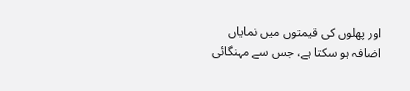اور پھلوں کی قیمتوں میں نمایاں اضافہ ہو سکتا ہے، جس سے مہنگائی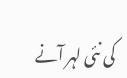کی نئی لہر آنے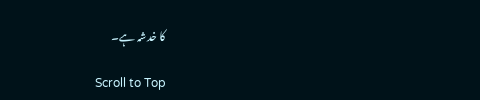کا خدشہ ہے۔

Scroll to Top